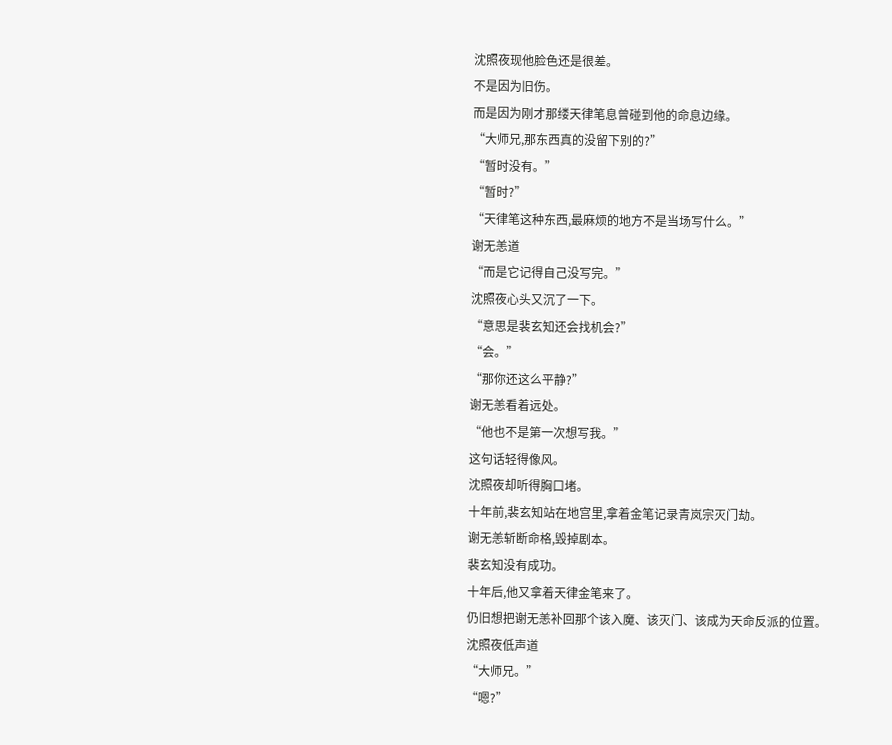沈照夜现他脸色还是很差。
不是因为旧伤。
而是因为刚才那缕天律笔息曾碰到他的命息边缘。
“大师兄,那东西真的没留下别的?”
“暂时没有。”
“暂时?”
“天律笔这种东西,最麻烦的地方不是当场写什么。”
谢无恙道
“而是它记得自己没写完。”
沈照夜心头又沉了一下。
“意思是裴玄知还会找机会?”
“会。”
“那你还这么平静?”
谢无恙看着远处。
“他也不是第一次想写我。”
这句话轻得像风。
沈照夜却听得胸口堵。
十年前,裴玄知站在地宫里,拿着金笔记录青岚宗灭门劫。
谢无恙斩断命格,毁掉剧本。
裴玄知没有成功。
十年后,他又拿着天律金笔来了。
仍旧想把谢无恙补回那个该入魔、该灭门、该成为天命反派的位置。
沈照夜低声道
“大师兄。”
“嗯?”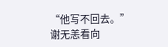“他写不回去。”
谢无恙看向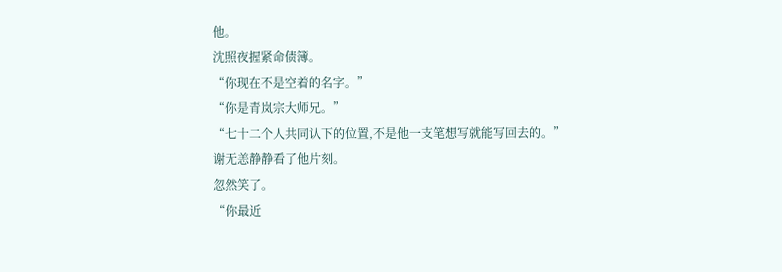他。
沈照夜握紧命债簿。
“你现在不是空着的名字。”
“你是青岚宗大师兄。”
“七十二个人共同认下的位置,不是他一支笔想写就能写回去的。”
谢无恙静静看了他片刻。
忽然笑了。
“你最近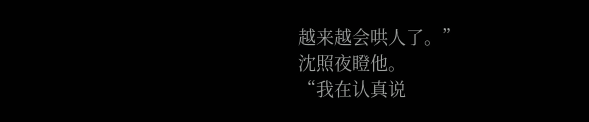越来越会哄人了。”
沈照夜瞪他。
“我在认真说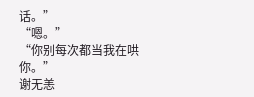话。”
“嗯。”
“你别每次都当我在哄你。”
谢无恙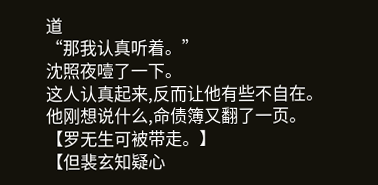道
“那我认真听着。”
沈照夜噎了一下。
这人认真起来,反而让他有些不自在。
他刚想说什么,命债簿又翻了一页。
【罗无生可被带走。】
【但裴玄知疑心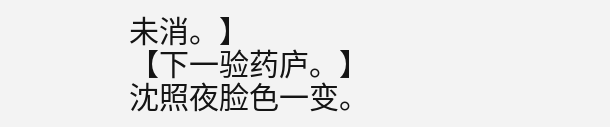未消。】
【下一验药庐。】
沈照夜脸色一变。